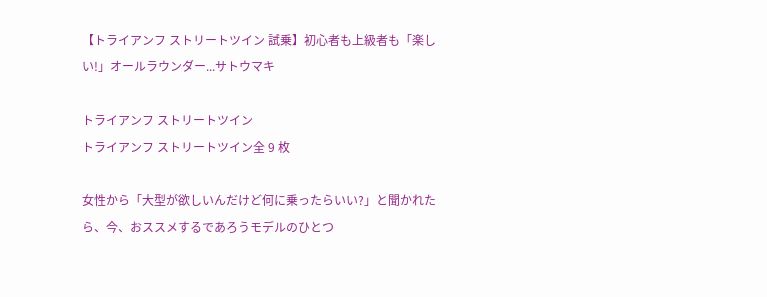【トライアンフ ストリートツイン 試乗】初心者も上級者も「楽しい!」オールラウンダー...サトウマキ

トライアンフ ストリートツイン
トライアンフ ストリートツイン全 9 枚

女性から「大型が欲しいんだけど何に乗ったらいい?」と聞かれたら、今、おススメするであろうモデルのひとつ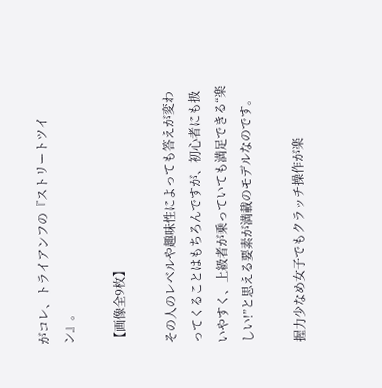がコレ、トライアンフの『ストリートツイン』。

【画像全9枚】

その人のレベルや趣味性によっても答えが変わってくることはもちろんですが、初心者にも扱いやすく、上級者が乗っていても満足できる“楽しい!”と思える要素が満載のモデルなのです。

握力少なめ女子でもクラッチ操作が楽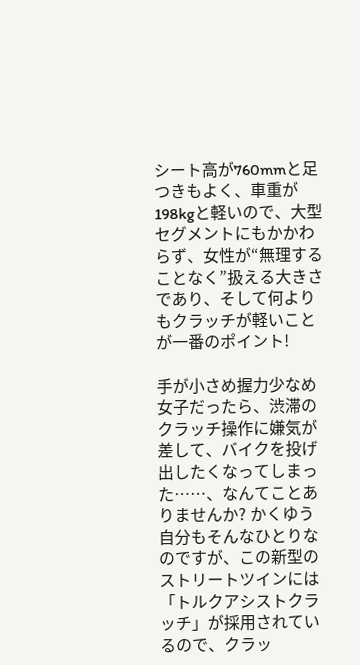シート高が760mmと足つきもよく、車重が198kgと軽いので、大型セグメントにもかかわらず、女性が“無理することなく”扱える大きさであり、そして何よりもクラッチが軽いことが一番のポイント!

手が小さめ握力少なめ女子だったら、渋滞のクラッチ操作に嫌気が差して、バイクを投げ出したくなってしまった……、なんてことありませんか? かくゆう自分もそんなひとりなのですが、この新型のストリートツインには「トルクアシストクラッチ」が採用されているので、クラッ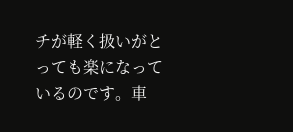チが軽く扱いがとっても楽になっているのです。車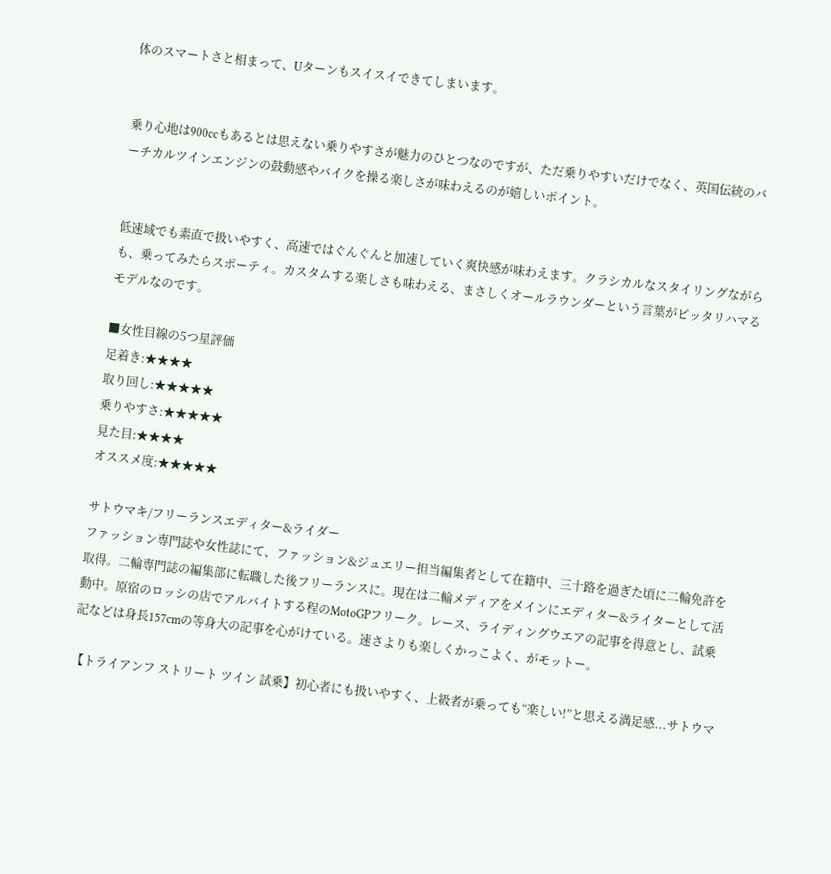体のスマートさと相まって、Uターンもスイスイできてしまいます。


乗り心地は900ccもあるとは思えない乗りやすさが魅力のひとつなのですが、ただ乗りやすいだけでなく、英国伝統のバーチカルツインエンジンの鼓動感やバイクを操る楽しさが味わえるのが嬉しいポイント。


低速域でも素直で扱いやすく、高速ではぐんぐんと加速していく爽快感が味わえます。クラシカルなスタイリングながらも、乗ってみたらスポーティ。カスタムする楽しさも味わえる、まさしくオールラウンダーという言葉がピッタリハマるモデルなのです。

■女性目線の5つ星評価
足着き:★★★★
取り回し:★★★★★
乗りやすさ:★★★★★
見た目:★★★★
オススメ度:★★★★★

サトウマキ/フリーランスエディター&ライダー
ファッション専門誌や女性誌にて、ファッション&ジュエリー担当編集者として在籍中、三十路を過ぎた頃に二輪免許を取得。二輪専門誌の編集部に転職した後フリーランスに。現在は二輪メディアをメインにエディター&ライターとして活動中。原宿のロッシの店でアルバイトする程のMotoGPフリーク。レース、ライディングウエアの記事を得意とし、試乗記などは身長157cmの等身大の記事を心がけている。速さよりも楽しくかっこよく、がモットー。

【トライアンフ ストリート ツイン 試乗】初心者にも扱いやすく、上級者が乗っても“楽しい!”と思える満足感...サトウマ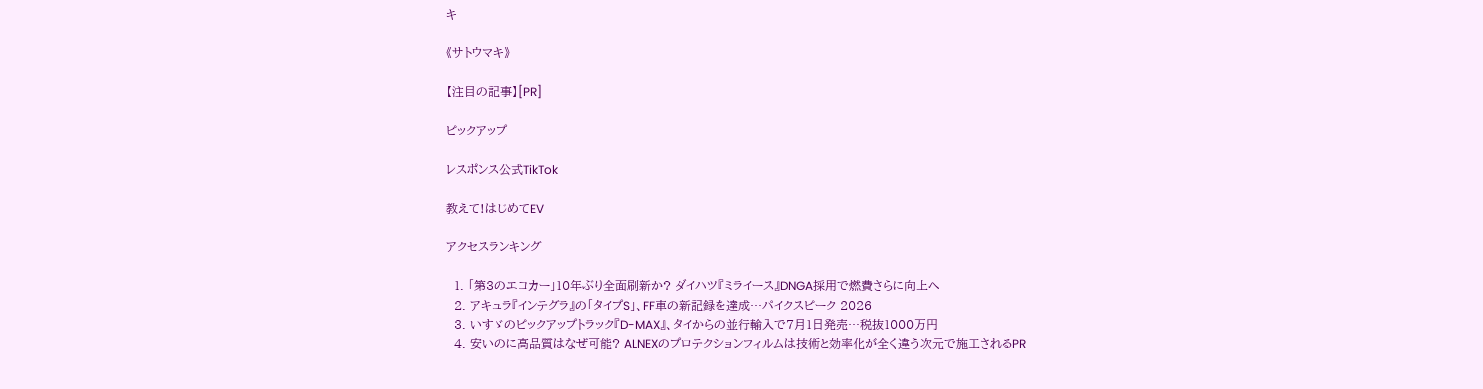キ

《サトウマキ》

【注目の記事】[PR]

ピックアップ

レスポンス公式TikTok

教えて!はじめてEV

アクセスランキング

  1. 「第3のエコカー」10年ぶり全面刷新か? ダイハツ『ミライース』DNGA採用で燃費さらに向上へ
  2. アキュラ『インテグラ』の「タイプS」、FF車の新記録を達成…パイクスピーク 2026
  3. いすゞのピックアップトラック『D-MAX』、タイからの並行輸入で7月1日発売…税抜1000万円
  4. 安いのに高品質はなぜ可能? ALNEXのプロテクションフィルムは技術と効率化が全く違う次元で施工されるPR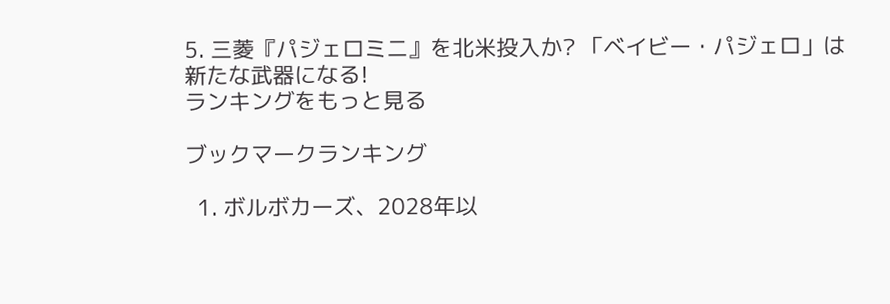5. 三菱『パジェロミニ』を北米投入か? 「ベイビー・パジェロ」は新たな武器になる!
ランキングをもっと見る

ブックマークランキング

  1. ボルボカーズ、2028年以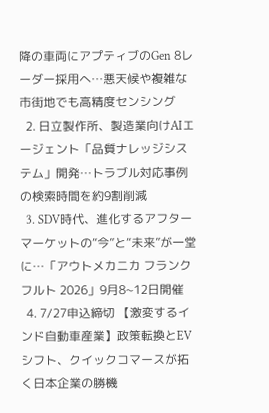降の車両にアプティブのGen 8レーダー採用へ…悪天候や複雑な市街地でも高精度センシング
  2. 日立製作所、製造業向けAIエージェント「品質ナレッジシステム」開発…トラブル対応事例の検索時間を約9割削減
  3. SDV時代、進化するアフターマーケットの“今”と“未来”が一堂に…「アウトメカニカ フランクフルト 2026」9月8~12日開催
  4. 7/27申込締切 【激変するインド自動車産業】政策転換とEVシフト、クイックコマースが拓く日本企業の勝機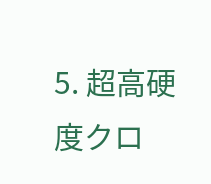5. 超高硬度クロ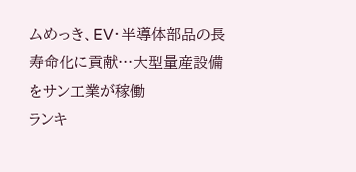ムめっき、EV・半導体部品の長寿命化に貢献…大型量産設備をサン工業が稼働
ランキ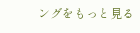ングをもっと見る